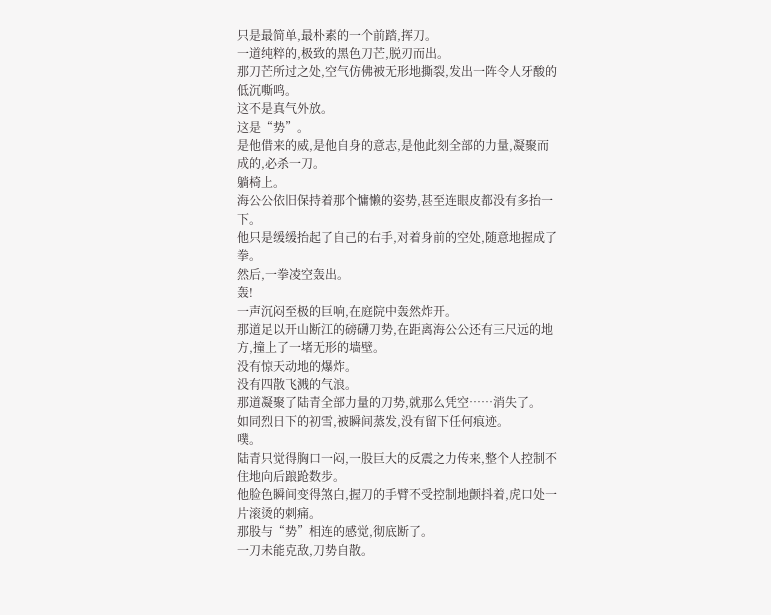只是最简单,最朴素的一个前踏,挥刀。
一道纯粹的,极致的黑色刀芒,脱刃而出。
那刀芒所过之处,空气仿佛被无形地撕裂,发出一阵令人牙酸的低沉嘶鸣。
这不是真气外放。
这是“势”。
是他借来的威,是他自身的意志,是他此刻全部的力量,凝聚而成的,必杀一刀。
躺椅上。
海公公依旧保持着那个慵懒的姿势,甚至连眼皮都没有多抬一下。
他只是缓缓抬起了自己的右手,对着身前的空处,随意地握成了拳。
然后,一拳凌空轰出。
轰!
一声沉闷至极的巨响,在庭院中轰然炸开。
那道足以开山断江的磅礴刀势,在距离海公公还有三尺远的地方,撞上了一堵无形的墙壁。
没有惊天动地的爆炸。
没有四散飞溅的气浪。
那道凝聚了陆青全部力量的刀势,就那么凭空……消失了。
如同烈日下的初雪,被瞬间蒸发,没有留下任何痕迹。
噗。
陆青只觉得胸口一闷,一股巨大的反震之力传来,整个人控制不住地向后踉跄数步。
他脸色瞬间变得煞白,握刀的手臂不受控制地颤抖着,虎口处一片滚烫的刺痛。
那股与“势”相连的感觉,彻底断了。
一刀未能克敌,刀势自散。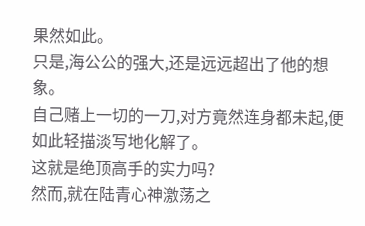果然如此。
只是,海公公的强大,还是远远超出了他的想象。
自己赌上一切的一刀,对方竟然连身都未起,便如此轻描淡写地化解了。
这就是绝顶高手的实力吗?
然而,就在陆青心神激荡之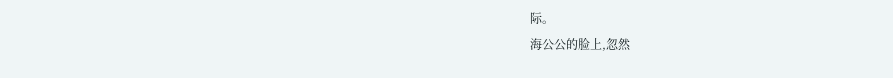际。
海公公的脸上,忽然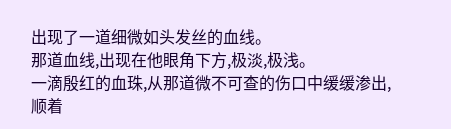出现了一道细微如头发丝的血线。
那道血线,出现在他眼角下方,极淡,极浅。
一滴殷红的血珠,从那道微不可查的伤口中缓缓渗出,顺着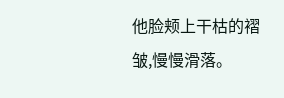他脸颊上干枯的褶皱,慢慢滑落。